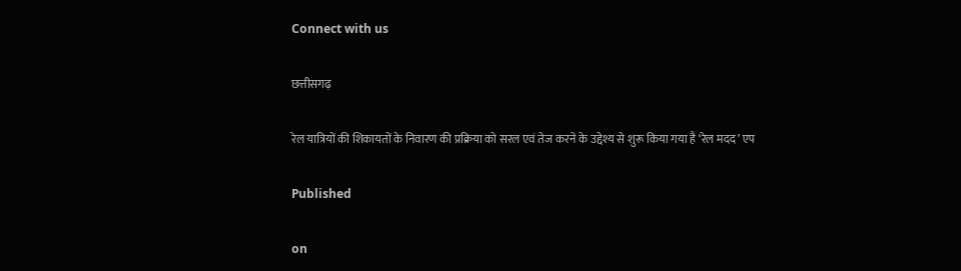Connect with us

छत्तीसगढ़

रेल यात्रियों की शिकायतों के निवारण की प्रक्रिया को सरल एवं तेज करने के उद्देश्य से शुरू किया गया है ‘रेल मदद’ एप

Published

on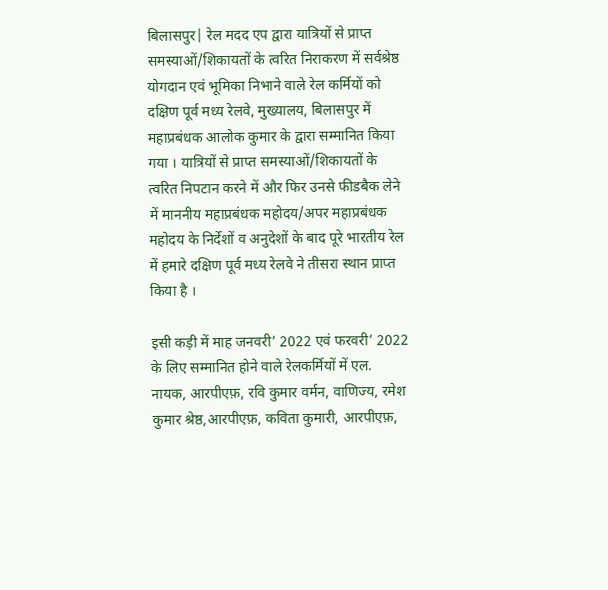बिलासपुर| रेल मदद एप द्वारा यात्रियों से प्राप्त समस्याओं/शिकायतों के त्वरित निराकरण में सर्वश्रेष्ठ योगदान एवं भूमिका निभाने वाले रेल कर्मियों को दक्षिण पूर्व मध्य रेलवे, मुख्यालय, बिलासपुर में महाप्रबंधक आलोक कुमार के द्वारा सम्मानित किया गया । यात्रियों से प्राप्त समस्याओं/शिकायतों के त्वरित निपटान करने में और फिर उनसे फीडबैक लेने में माननीय महाप्रबंधक महोदय/अपर महाप्रबंधक महोदय के निर्देशों व अनुदेशों के बाद पूरे भारतीय रेल में हमारे दक्षिण पूर्व मध्य रेलवे ने तीसरा स्थान प्राप्त किया है ।

इसी कड़ी में माह जनवरी’ 2022 एवं फरवरी’ 2022 के लिए सम्मानित होने वाले रेलकर्मियों में एल. नायक, आरपीएफ़, रवि कुमार वर्मन, वाणिज्य, रमेश कुमार श्रेष्ठ,आरपीएफ़, कविता कुमारी, आरपीएफ़,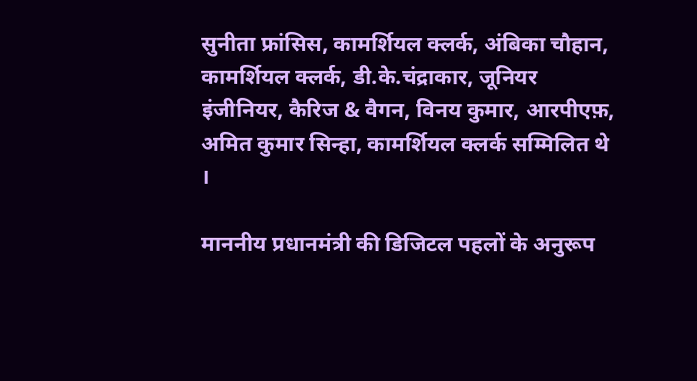सुनीता फ्रांसिस, कामर्शियल क्लर्क, अंबिका चौहान, कामर्शियल क्लर्क, डी.के.चंद्राकार, जूनियर इंजीनियर, कैरिज & वैगन, विनय कुमार, आरपीएफ़, अमित कुमार सिन्हा, कामर्शियल क्लर्क सम्मिलित थे ।

माननीय प्रधानमंत्री की डिजिटल पहलों के अनुरूप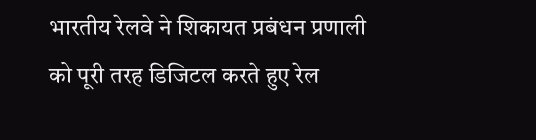भारतीय रेलवे ने शिकायत प्रबंधन प्रणाली को पूरी तरह डिजिटल करते हुए रेल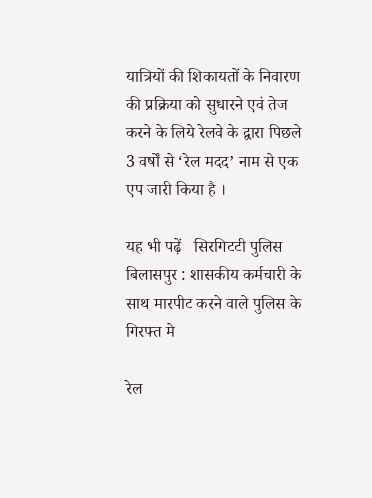यात्रियों की शिकायतों के निवारण की प्रक्रिया को सुधारने एवं तेज करने के लिये रेलवे के द्वारा पिछले 3 वर्षों से ‘रेल मदद’ नाम से एक एप जारी किया है ।

यह भी पढ़ें   सिरगिटटी पुलिस बिलासपुर : शासकीय कर्मचारी के साथ मारपीट करने वाले पुलिस के गिरफ्त मे

रेल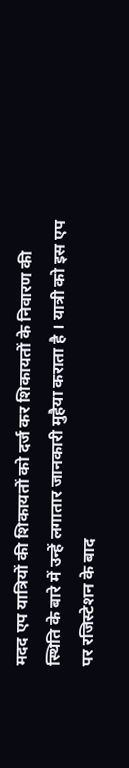मदद एप यात्रियों की शिकायतों को दर्ज कर शिकायतों के निवारण की स्थिति के बारे में उन्हें लगातार जानकारी मुहैया कराता है । यात्री को इस एप पर रजिस्टेशन के बाद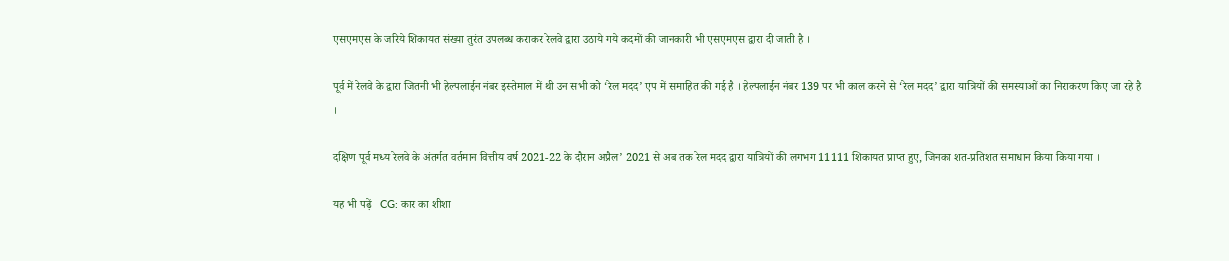एसएमएस के जरिये शिकायत संख्या तुरंत उपलब्ध कराकर रेलवे द्वारा उठाये गये कदमों की जानकारी भी एसएमएस द्वारा दी जाती है ।

पूर्व में रेलवे के द्वारा जितनी भी हेल्पलाईन नंबर इस्तेमाल में थी उन सभी को ‘रेल मदद’ एप में समाहित की गई है । हेल्पलाईन नंबर 139 पर भी काल करने से ‘रेल मदद’ द्वारा यात्रियों की समस्याओं का निराकरण किए जा रहे है ।

दक्षिण पूर्व मध्य रेलवे के अंतर्गत वर्तमान वित्तीय वर्ष 2021-22 के दौरान अप्रैल’ 2021 से अब तक रेल मदद द्वारा यात्रियों की लगभग 11111 शिकायत प्राप्त हुए, जिनका शत-प्रतिशत समाधान किया किया गया ।

यह भी पढ़ें   CG: कार का शीशा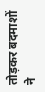तोड़कर बदमाशों ने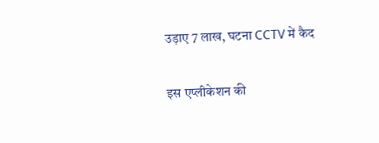उड़ाए 7 लाख, घटना CCTV में कैद

इस एप्लीकेशन की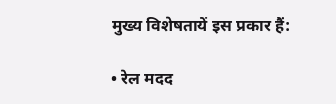मुख्य विशेषतायें इस प्रकार हैं:

• रेल मदद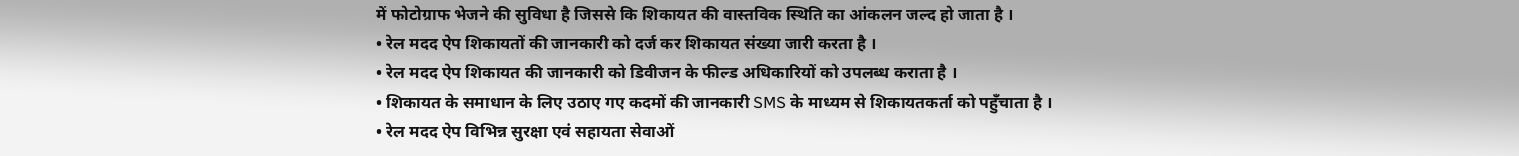में फोटोग्राफ भेजने की सुविधा है जिससे कि शिकायत की वास्तविक स्थिति का आंकलन जल्द हो जाता है ।
• रेल मदद ऐप शिकायतों की जानकारी को दर्ज कर शिकायत संख्या जारी करता है ।
• रेल मदद ऐप शिकायत की जानकारी को डिवीजन के फील्ड अधिकारियों को उपलब्ध कराता है ।
• शिकायत के समाधान के लिए उठाए गए कदमों की जानकारी SMS के माध्यम से शिकायतकर्ता को पहुँचाता है ।
• रेल मदद ऐप विभिन्न सुरक्षा एवं सहायता सेवाओं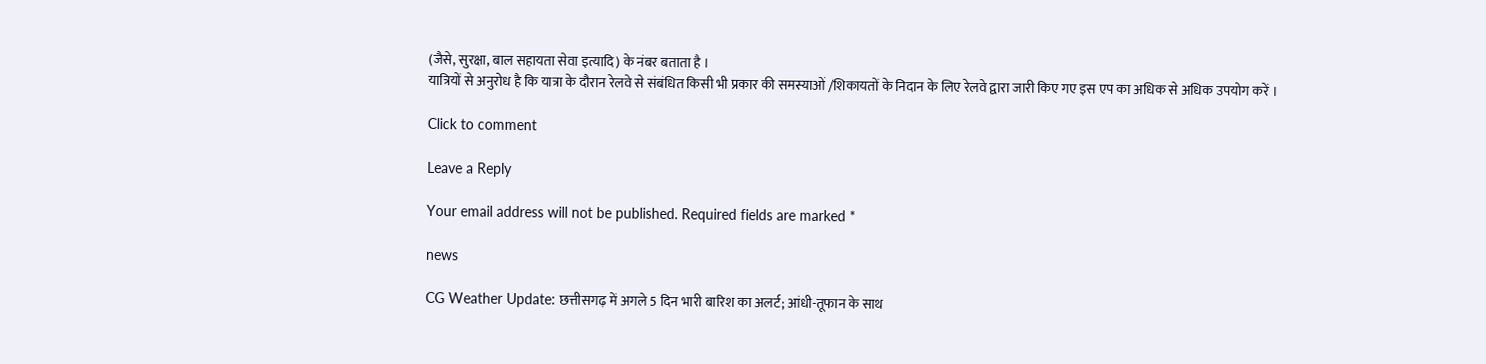(जैसे, सुरक्षा, बाल सहायता सेवा इत्यादि) के नंबर बताता है ।
यात्रियों से अनुरोध है कि यात्रा के दौरान रेलवे से संबंधित किसी भी प्रकार की समस्याओं /शिकायतों के निदान के लिए रेलवे द्वारा जारी किए गए इस एप का अधिक से अधिक उपयोग करें ।

Click to comment

Leave a Reply

Your email address will not be published. Required fields are marked *

news

CG Weather Update: छत्तीसगढ़ में अगले 5 दिन भारी बारिश का अलर्ट; आंधी-तूफान के साथ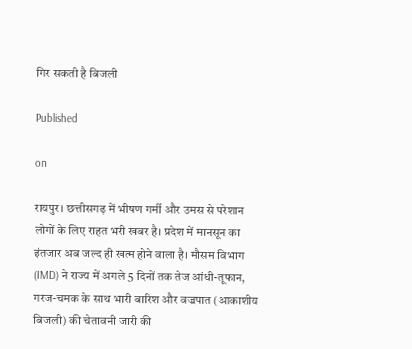गिर सकती है बिजली

Published

on

रायपुर। छत्तीसगढ़ में भीषण गर्मी और उमस से परेशान लोगों के लिए राहत भरी खबर है। प्रदेश में मानसून का इंतजार अब जल्द ही खत्म होने वाला है। मौसम विभाग (IMD) ने राज्य में अगले 5 दिनों तक तेज आंधी-तूफान, गरज-चमक के साथ भारी बारिश और वज्रपात (आकाशीय बिजली) की चेतावनी जारी की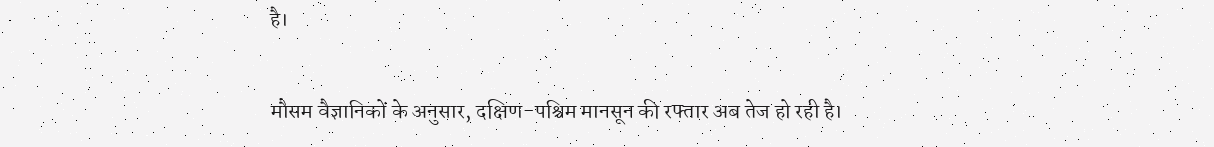है।

मौसम वैज्ञानिकों के अनुसार, दक्षिण-पश्चिम मानसून की रफ्तार अब तेज हो रही है।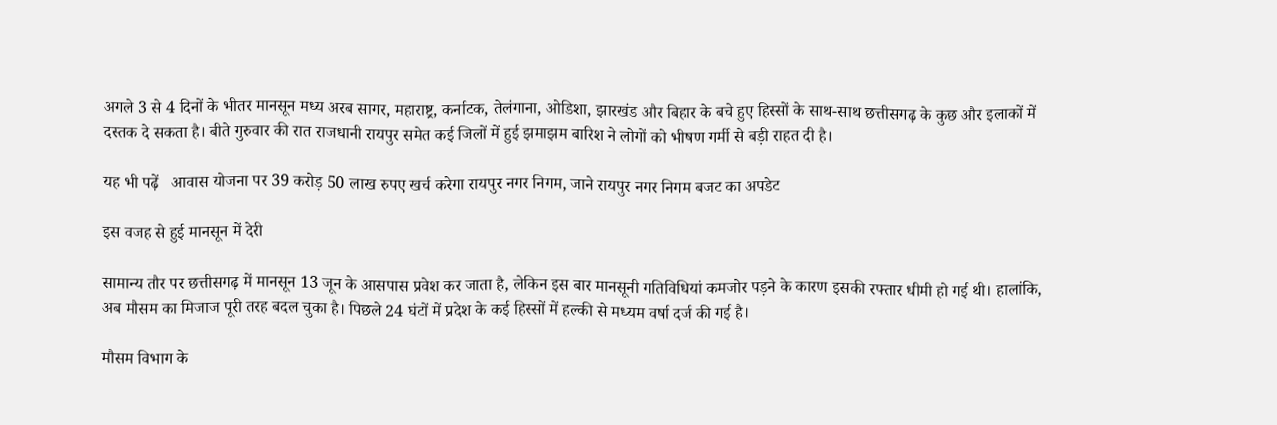अगले 3 से 4 दिनों के भीतर मानसून मध्य अरब सागर, महाराष्ट्र, कर्नाटक, तेलंगाना, ओडिशा, झारखंड और बिहार के बचे हुए हिस्सों के साथ-साथ छत्तीसगढ़ के कुछ और इलाकों में दस्तक दे सकता है। बीते गुरुवार की रात राजधानी रायपुर समेत कई जिलों में हुई झमाझम बारिश ने लोगों को भीषण गर्मी से बड़ी राहत दी है।

यह भी पढ़ें   आवास योजना पर 39 करोड़ 50 लाख रुपए खर्च करेगा रायपुर नगर निगम, जाने रायपुर नगर निगम बजट का अपडेट

इस वजह से हुई मानसून में देरी

सामान्य तौर पर छत्तीसगढ़ में मानसून 13 जून के आसपास प्रवेश कर जाता है, लेकिन इस बार मानसूनी गतिविधियां कमजोर पड़ने के कारण इसकी रफ्तार धीमी हो गई थी। हालांकि, अब मौसम का मिजाज पूरी तरह बदल चुका है। पिछले 24 घंटों में प्रदेश के कई हिस्सों में हल्की से मध्यम वर्षा दर्ज की गई है।

मौसम विभाग के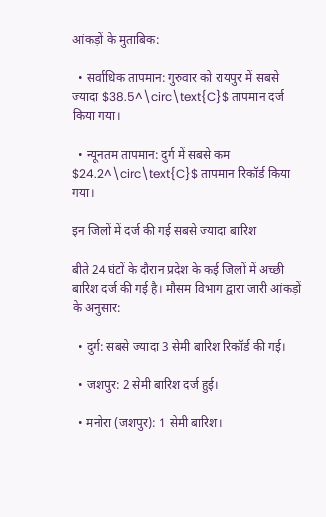आंकड़ों के मुताबिक:

  • सर्वाधिक तापमान: गुरुवार को रायपुर में सबसे ज्यादा $38.5^\circ\text{C}$ तापमान दर्ज किया गया।

  • न्यूनतम तापमान: दुर्ग में सबसे कम $24.2^\circ\text{C}$ तापमान रिकॉर्ड किया गया।

इन जिलों में दर्ज की गई सबसे ज्यादा बारिश

बीते 24 घंटों के दौरान प्रदेश के कई जिलों में अच्छी बारिश दर्ज की गई है। मौसम विभाग द्वारा जारी आंकड़ों के अनुसार:

  • दुर्ग: सबसे ज्यादा 3 सेमी बारिश रिकॉर्ड की गई।

  • जशपुर: 2 सेमी बारिश दर्ज हुई।

  • मनोरा (जशपुर): 1 सेमी बारिश।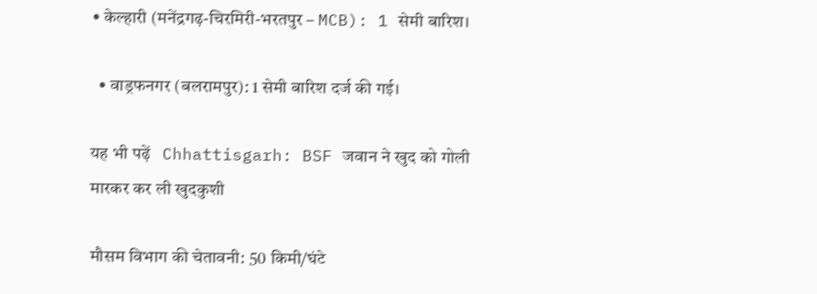• केल्हारी (मनेंद्रगढ़-चिरमिरी-भरतपुर – MCB): 1 सेमी बारिश।

  • वाड्रफनगर (बलरामपुर): 1 सेमी बारिश दर्ज की गई।

यह भी पढ़ें   Chhattisgarh: BSF जवान ने खुद को गोली मारकर कर ली खुदकुशी

मौसम विभाग की चेतावनी: 50 किमी/घंटे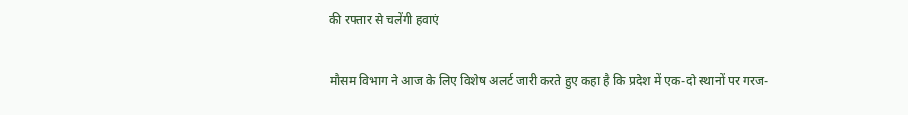की रफ्तार से चलेंगी हवाएं

मौसम विभाग ने आज के लिए विशेष अलर्ट जारी करते हुए कहा है कि प्रदेश में एक-दो स्थानों पर गरज-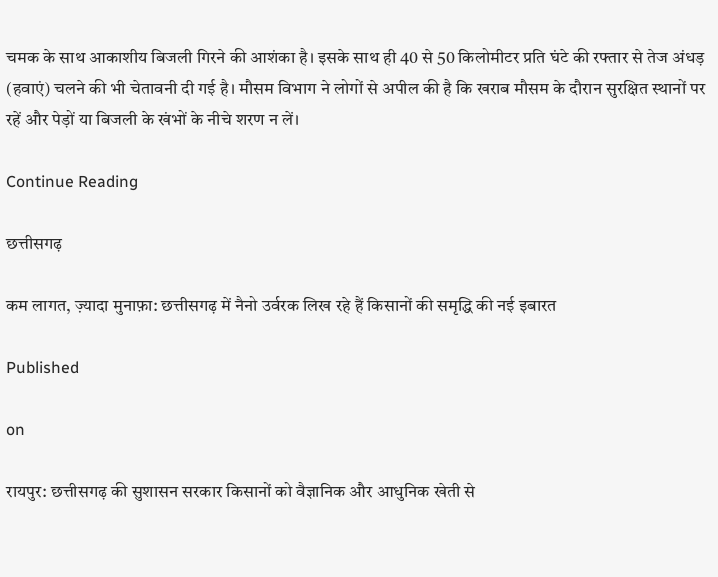चमक के साथ आकाशीय बिजली गिरने की आशंका है। इसके साथ ही 40 से 50 किलोमीटर प्रति घंटे की रफ्तार से तेज अंधड़ (हवाएं) चलने की भी चेतावनी दी गई है। मौसम विभाग ने लोगों से अपील की है कि खराब मौसम के दौरान सुरक्षित स्थानों पर रहें और पेड़ों या बिजली के खंभों के नीचे शरण न लें।

Continue Reading

छत्तीसगढ़

कम लागत, ज़्यादा मुनाफ़ा: छत्तीसगढ़ में नैनो उर्वरक लिख रहे हैं किसानों की समृद्धि की नई इबारत

Published

on

रायपुर: छत्तीसगढ़ की सुशासन सरकार किसानों को वैज्ञानिक और आधुनिक खेती से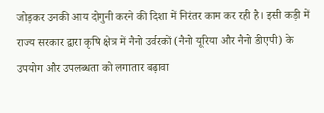जोड़कर उनकी आय दोगुनी करने की दिशा में निरंतर काम कर रही है। इसी कड़ी में राज्य सरकार द्वारा कृषि क्षेत्र में नैनो उर्वरकों (नैनो यूरिया और नैनो डीएपी) के उपयोग और उपलब्धता को लगातार बढ़ावा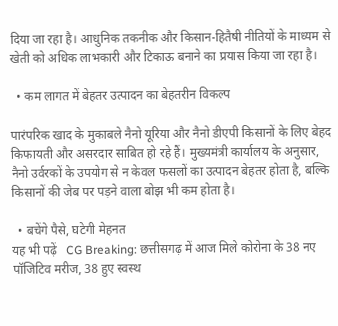दिया जा रहा है। आधुनिक तकनीक और किसान-हितैषी नीतियों के माध्यम से खेती को अधिक लाभकारी और टिकाऊ बनाने का प्रयास किया जा रहा है।

  • कम लागत में बेहतर उत्पादन का बेहतरीन विकल्प

पारंपरिक खाद के मुकाबले नैनो यूरिया और नैनो डीएपी किसानों के लिए बेहद किफायती और असरदार साबित हो रहे हैं। मुख्यमंत्री कार्यालय के अनुसार, नैनो उर्वरकों के उपयोग से न केवल फसलों का उत्पादन बेहतर होता है, बल्कि किसानों की जेब पर पड़ने वाला बोझ भी कम होता है।

  • बचेंगे पैसे, घटेगी मेहनत
यह भी पढ़ें   CG Breaking: छत्तीसगढ़ में आज मिले कोरोना के 38 नए पॉजिटिव मरीज, 38 हुए स्वस्थ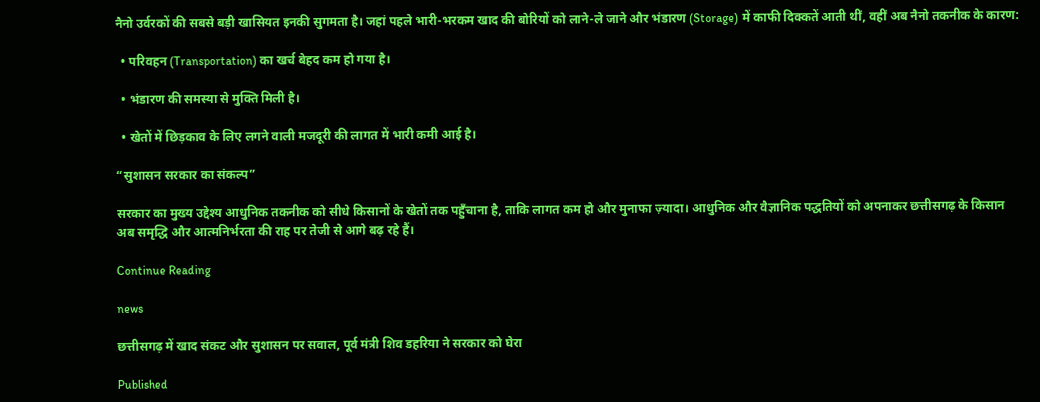नैनो उर्वरकों की सबसे बड़ी खासियत इनकी सुगमता है। जहां पहले भारी-भरकम खाद की बोरियों को लाने-ले जाने और भंडारण (Storage) में काफी दिक्कतें आती थीं, वहीं अब नैनो तकनीक के कारण:

  • परिवहन (Transportation) का खर्च बेहद कम हो गया है।

  • भंडारण की समस्या से मुक्ति मिली है।

  • खेतों में छिड़काव के लिए लगने वाली मजदूरी की लागत में भारी कमी आई है।

“सुशासन सरकार का संकल्प”

सरकार का मुख्य उद्देश्य आधुनिक तकनीक को सीधे किसानों के खेतों तक पहुँचाना है, ताकि लागत कम हो और मुनाफा ज़्यादा। आधुनिक और वैज्ञानिक पद्धतियों को अपनाकर छत्तीसगढ़ के किसान अब समृद्धि और आत्मनिर्भरता की राह पर तेजी से आगे बढ़ रहे हैं।

Continue Reading

news

छत्तीसगढ़ में खाद संकट और सुशासन पर सवाल, पूर्व मंत्री शिव डहरिया ने सरकार को घेरा

Published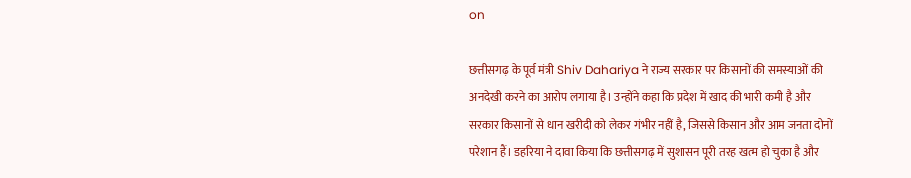on

छत्तीसगढ़ के पूर्व मंत्री Shiv Dahariya ने राज्य सरकार पर किसानों की समस्याओं की अनदेखी करने का आरोप लगाया है। उन्होंने कहा कि प्रदेश में खाद की भारी कमी है और सरकार किसानों से धान खरीदी को लेकर गंभीर नहीं है, जिससे किसान और आम जनता दोनों परेशान हैं। डहरिया ने दावा किया कि छत्तीसगढ़ में सुशासन पूरी तरह खत्म हो चुका है और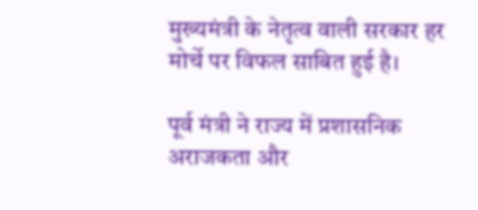मुख्यमंत्री के नेतृत्व वाली सरकार हर मोर्चे पर विफल साबित हुई है।

पूर्व मंत्री ने राज्य में प्रशासनिक अराजकता और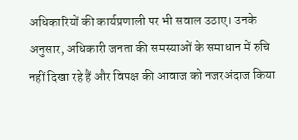अधिकारियों की कार्यप्रणाली पर भी सवाल उठाए। उनके अनुसार, अधिकारी जनता की समस्याओं के समाधान में रुचि नहीं दिखा रहे हैं और विपक्ष की आवाज को नजरअंदाज किया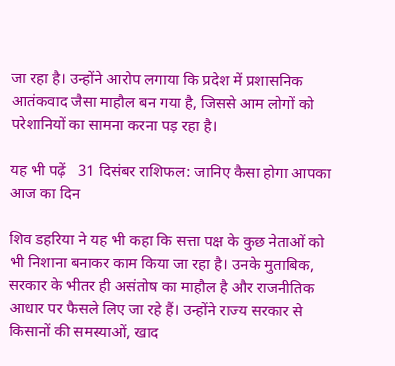जा रहा है। उन्होंने आरोप लगाया कि प्रदेश में प्रशासनिक आतंकवाद जैसा माहौल बन गया है, जिससे आम लोगों को परेशानियों का सामना करना पड़ रहा है।

यह भी पढ़ें   31 दिसंबर राशिफल: जानिए कैसा होगा आपका आज का दिन

शिव डहरिया ने यह भी कहा कि सत्ता पक्ष के कुछ नेताओं को भी निशाना बनाकर काम किया जा रहा है। उनके मुताबिक, सरकार के भीतर ही असंतोष का माहौल है और राजनीतिक आधार पर फैसले लिए जा रहे हैं। उन्होंने राज्य सरकार से किसानों की समस्याओं, खाद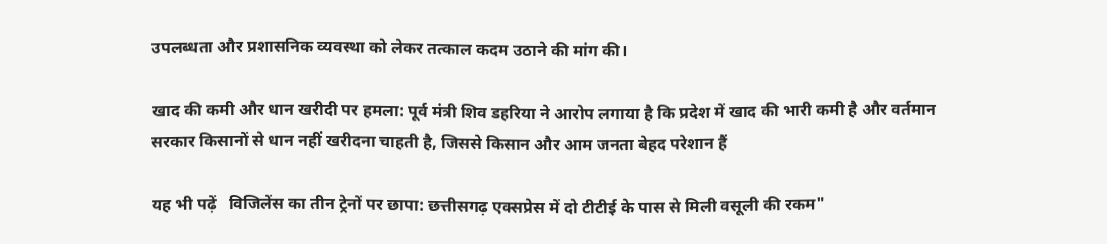उपलब्धता और प्रशासनिक व्यवस्था को लेकर तत्काल कदम उठाने की मांग की।

खाद की कमी और धान खरीदी पर हमला: पूर्व मंत्री शिव डहरिया ने आरोप लगाया है कि प्रदेश में खाद की भारी कमी है और वर्तमान सरकार किसानों से धान नहीं खरीदना चाहती है, जिससे किसान और आम जनता बेहद परेशान हैं

यह भी पढ़ें   विजिलेंस का तीन ट्रेनों पर छापा: छत्तीसगढ़ एक्सप्रेस में दो टीटीई के पास से मिली वसूली की रकम"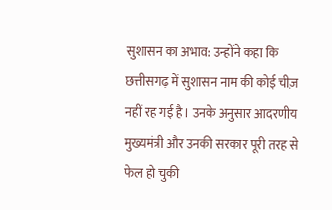सुशासन का अभाव: उन्होंने कहा कि छत्तीसगढ़ में सुशासन नाम की कोई चीज़ नहीं रह गई है। उनके अनुसार आदरणीय मुख्यमंत्री और उनकी सरकार पूरी तरह से फेल हो चुकी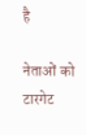है

नेताओं को टारगेट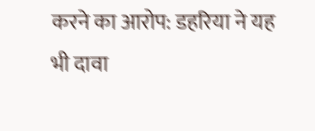करने का आरोप: डहरिया ने यह भी दावा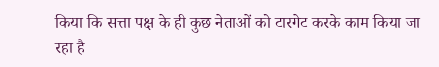किया कि सत्ता पक्ष के ही कुछ नेताओं को टारगेट करके काम किया जा रहा है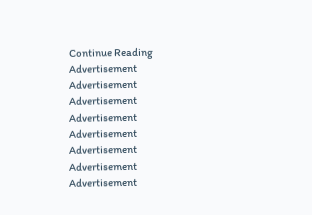Continue Reading
Advertisement
Advertisement
Advertisement
Advertisement
Advertisement
Advertisement
Advertisement
Advertisement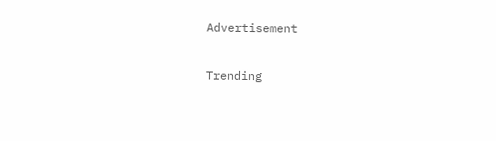Advertisement

Trending